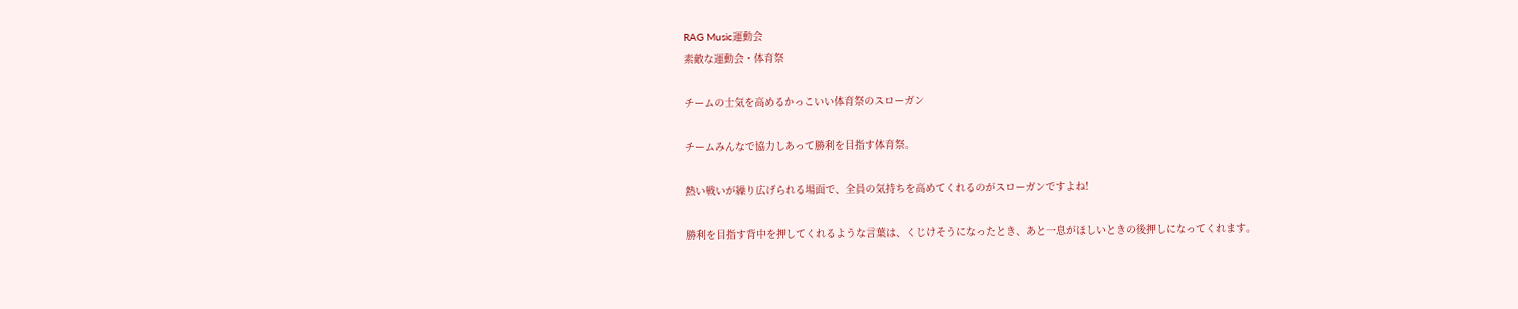RAG Music運動会
素敵な運動会・体育祭

チームの士気を高めるかっこいい体育祭のスローガン

チームみんなで協力しあって勝利を目指す体育祭。

熱い戦いが繰り広げられる場面で、全員の気持ちを高めてくれるのがスローガンですよね!

勝利を目指す背中を押してくれるような言葉は、くじけそうになったとき、あと一息がほしいときの後押しになってくれます。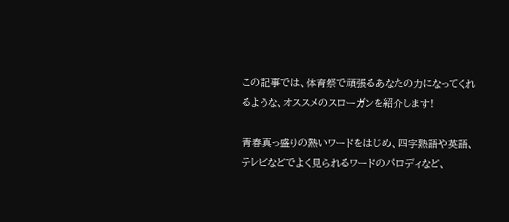この記事では、体育祭で頑張るあなたの力になってくれるような、オススメのスローガンを紹介します!

青春真っ盛りの熱いワードをはじめ、四字熟語や英語、テレビなどでよく見られるワードのパロディなど、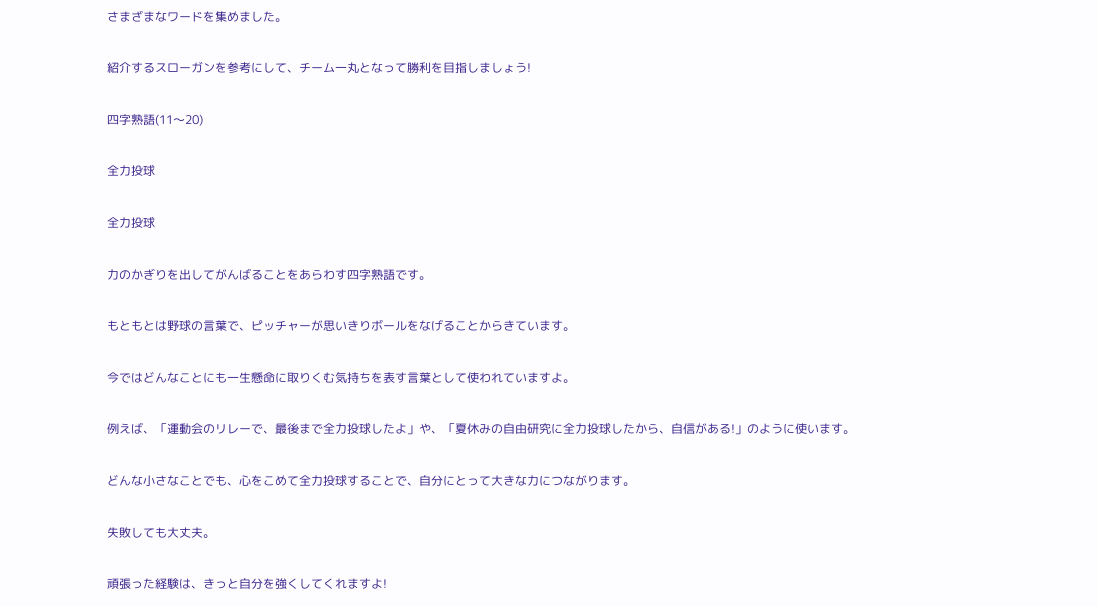さまざまなワードを集めました。

紹介するスローガンを参考にして、チーム一丸となって勝利を目指しましょう!

四字熟語(11〜20)

全力投球

全力投球

力のかぎりを出してがんばることをあらわす四字熟語です。

もともとは野球の言葉で、ピッチャーが思いきりボールをなげることからきています。

今ではどんなことにも一生懸命に取りくむ気持ちを表す言葉として使われていますよ。

例えば、「運動会のリレーで、最後まで全力投球したよ」や、「夏休みの自由研究に全力投球したから、自信がある!」のように使います。

どんな小さなことでも、心をこめて全力投球することで、自分にとって大きな力につながります。

失敗しても大丈夫。

頑張った経験は、きっと自分を強くしてくれますよ!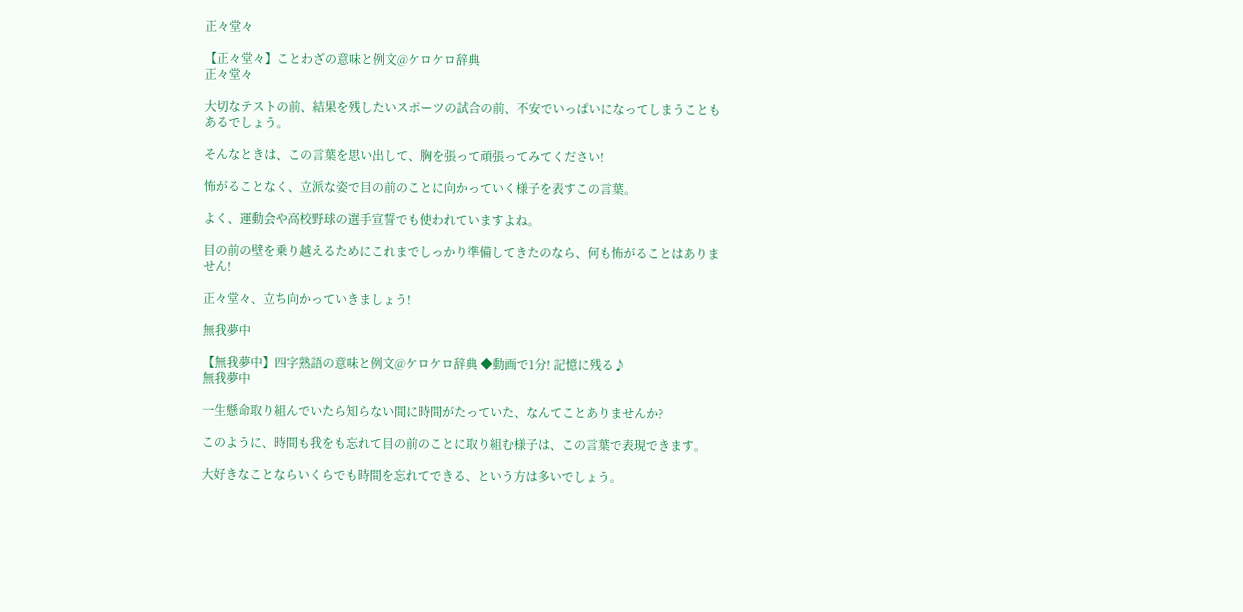正々堂々

【正々堂々】ことわざの意味と例文@ケロケロ辞典
正々堂々

大切なテストの前、結果を残したいスポーツの試合の前、不安でいっぱいになってしまうこともあるでしょう。

そんなときは、この言葉を思い出して、胸を張って頑張ってみてください!

怖がることなく、立派な姿で目の前のことに向かっていく様子を表すこの言葉。

よく、運動会や高校野球の選手宣誓でも使われていますよね。

目の前の壁を乗り越えるためにこれまでしっかり準備してきたのなら、何も怖がることはありません!

正々堂々、立ち向かっていきましょう!

無我夢中

【無我夢中】四字熟語の意味と例文@ケロケロ辞典 ◆動画で1分! 記憶に残る♪
無我夢中

一生懸命取り組んでいたら知らない間に時間がたっていた、なんてことありませんか?

このように、時間も我をも忘れて目の前のことに取り組む様子は、この言葉で表現できます。

大好きなことならいくらでも時間を忘れてできる、という方は多いでしょう。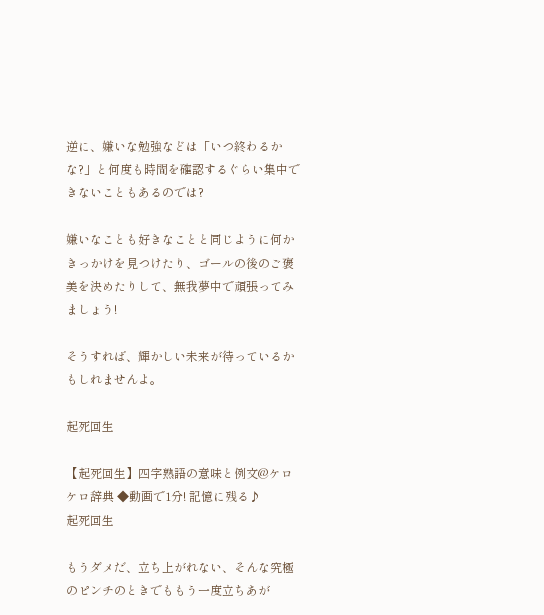逆に、嫌いな勉強などは「いつ終わるかな?」と何度も時間を確認するぐらい集中できないこともあるのでは?

嫌いなことも好きなことと同じように何かきっかけを見つけたり、ゴールの後のご褒美を決めたりして、無我夢中で頑張ってみましょう!

そうすれば、輝かしい未来が待っているかもしれませんよ。

起死回生

【起死回生】四字熟語の意味と例文@ケロケロ辞典 ◆動画で1分! 記憶に残る♪
起死回生

もうダメだ、立ち上がれない、そんな究極のピンチのときでももう一度立ちあが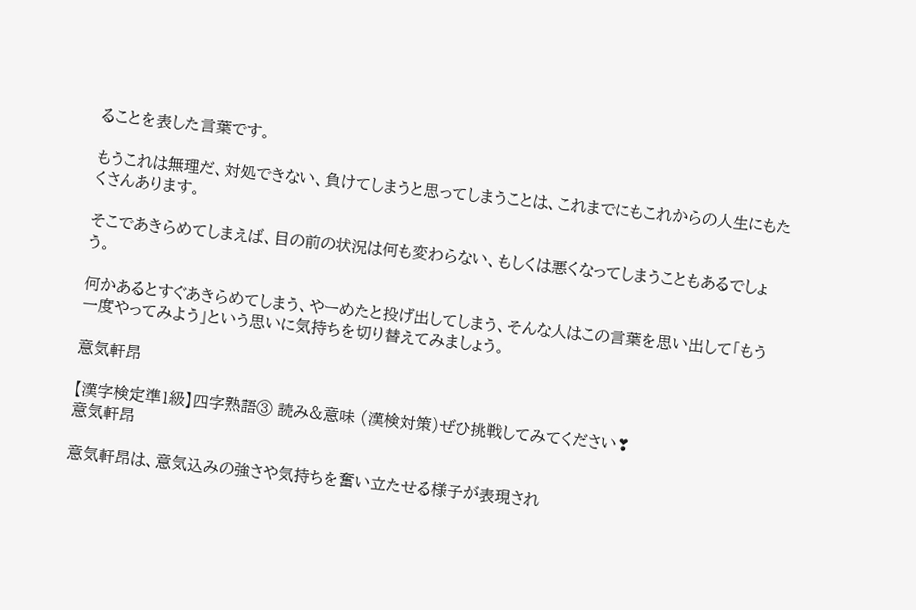ることを表した言葉です。

もうこれは無理だ、対処できない、負けてしまうと思ってしまうことは、これまでにもこれからの人生にもたくさんあります。

そこであきらめてしまえば、目の前の状況は何も変わらない、もしくは悪くなってしまうこともあるでしょう。

何かあるとすぐあきらめてしまう、やーめたと投げ出してしまう、そんな人はこの言葉を思い出して「もう一度やってみよう」という思いに気持ちを切り替えてみましょう。

意気軒昂

【漢字検定準1級】四字熟語③ 読み&意味 (漢検対策)ぜひ挑戦してみてください❣
意気軒昂

意気軒昂は、意気込みの強さや気持ちを奮い立たせる様子が表現され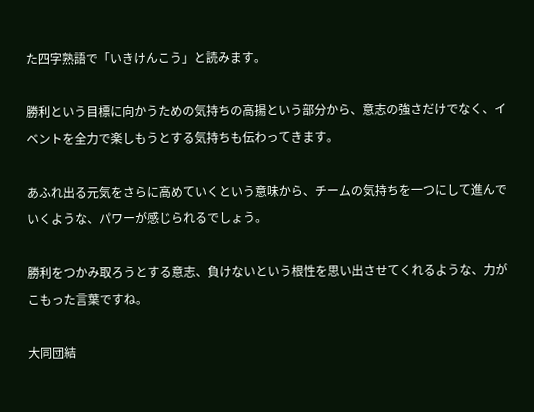た四字熟語で「いきけんこう」と読みます。

勝利という目標に向かうための気持ちの高揚という部分から、意志の強さだけでなく、イベントを全力で楽しもうとする気持ちも伝わってきます。

あふれ出る元気をさらに高めていくという意味から、チームの気持ちを一つにして進んでいくような、パワーが感じられるでしょう。

勝利をつかみ取ろうとする意志、負けないという根性を思い出させてくれるような、力がこもった言葉ですね。

大同団結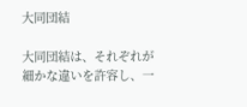大同団結

大同団結は、それぞれが細かな違いを許容し、一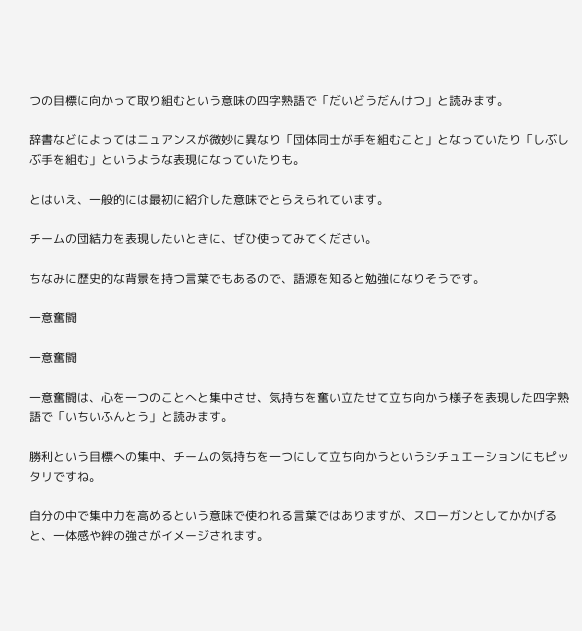つの目標に向かって取り組むという意味の四字熟語で「だいどうだんけつ」と読みます。

辞書などによってはニュアンスが微妙に異なり「団体同士が手を組むこと」となっていたり「しぶしぶ手を組む」というような表現になっていたりも。

とはいえ、一般的には最初に紹介した意味でとらえられています。

チームの団結力を表現したいときに、ぜひ使ってみてください。

ちなみに歴史的な背景を持つ言葉でもあるので、語源を知ると勉強になりそうです。

一意奮闘

一意奮闘

一意奮闘は、心を一つのことへと集中させ、気持ちを奮い立たせて立ち向かう様子を表現した四字熟語で「いちいふんとう」と読みます。

勝利という目標への集中、チームの気持ちを一つにして立ち向かうというシチュエーションにもピッタリですね。

自分の中で集中力を高めるという意味で使われる言葉ではありますが、スローガンとしてかかげると、一体感や絆の強さがイメージされます。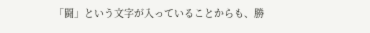「闘」という文字が入っていることからも、勝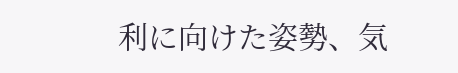利に向けた姿勢、気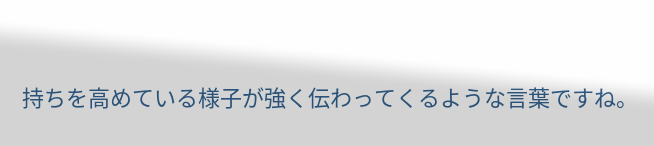持ちを高めている様子が強く伝わってくるような言葉ですね。